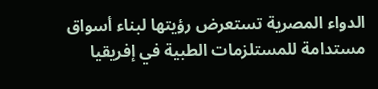الدواء المصرية تستعرض رؤيتها لبناء أسواق مستدامة للمستلزمات الطبية في إفريقيا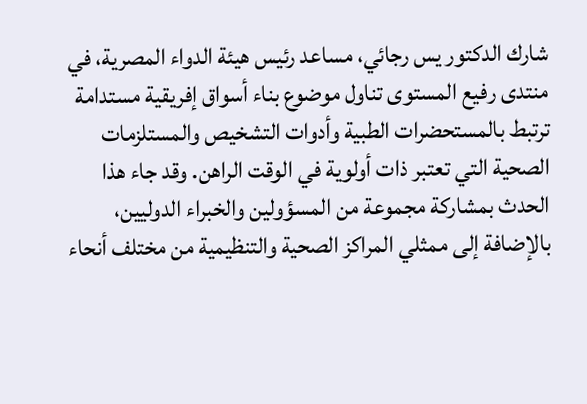شارك الدكتور يس رجائي، مساعد رئيس هيئة الدواء المصرية، في منتدى رفيع المستوى تناول موضوع بناء أسواق إفريقية مستدامة ترتبط بالمستحضرات الطبية وأدوات التشخيص والمستلزمات الصحية التي تعتبر ذات أولوية في الوقت الراهن. وقد جاء هذا الحدث بمشاركة مجموعة من المسؤولين والخبراء الدوليين، بالإضافة إلى ممثلي المراكز الصحية والتنظيمية من مختلف أنحاء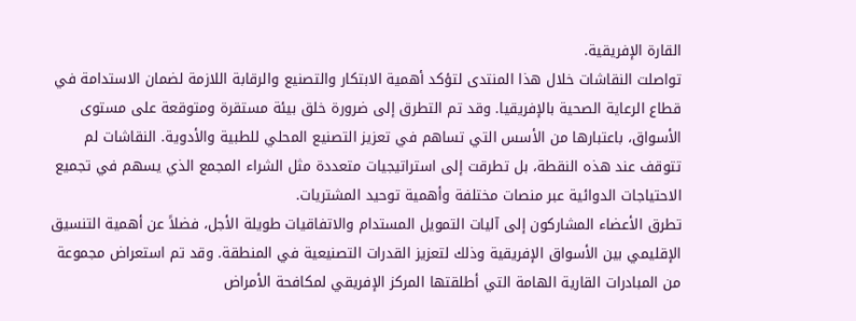القارة الإفريقية.
تواصلت النقاشات خلال هذا المنتدى لتؤكد أهمية الابتكار والتصنيع والرقابة اللازمة لضمان الاستدامة في قطاع الرعاية الصحية بالإفريقيا. وقد تم التطرق إلى ضرورة خلق بيئة مستقرة ومتوقعة على مستوى الأسواق، باعتبارها من الأسس التي تساهم في تعزيز التصنيع المحلي للطبية والأدوية. النقاشات لم تتوقف عند هذه النقطة، بل تطرقت إلى استراتيجيات متعددة مثل الشراء المجمع الذي يسهم في تجميع الاحتياجات الدوائية عبر منصات مختلفة وأهمية توحيد المشتريات.
تطرق الأعضاء المشاركون إلى آليات التمويل المستدام والاتفاقيات طويلة الأجل، فضلاً عن أهمية التنسيق الإقليمي بين الأسواق الإفريقية وذلك لتعزيز القدرات التصنيعية في المنطقة. وقد تم استعراض مجموعة من المبادرات القارية الهامة التي أطلقتها المركز الإفريقي لمكافحة الأمراض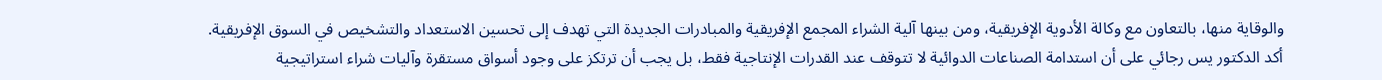والوقاية منها، بالتعاون مع وكالة الأدوية الإفريقية، ومن بينها آلية الشراء المجمع الإفريقية والمبادرات الجديدة التي تهدف إلى تحسين الاستعداد والتشخيص في السوق الإفريقية.
أكد الدكتور يس رجائي على أن استدامة الصناعات الدوائية لا تتوقف عند القدرات الإنتاجية فقط، بل يجب أن ترتكز على وجود أسواق مستقرة وآليات شراء استراتيجية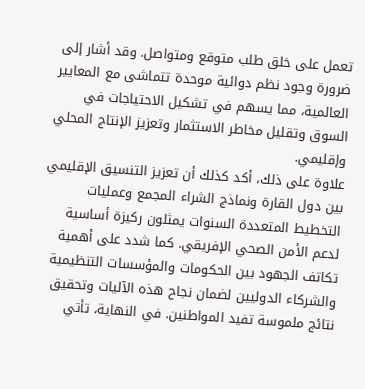تعمل على خلق طلب متوقع ومتواصل. وقد أشار إلى ضرورة وجود نظم دوائية موحدة تتماشى مع المعايير العالمية، مما يسهم في تشكيل الاحتياجات في السوق وتقليل مخاطر الاستثمار وتعزيز الإنتاج المحلي وإقليمي.
علاوة على ذلك، أكد كذلك أن تعزيز التنسيق الإقليمي بين دول القارة ونماذج الشراء المجمع وعمليات التخطيط المتعددة السنوات يمثلون ركيزة أساسية لدعم الأمن الصحي الإفريقي. كما شدد على أهمية تكاتف الجهود بين الحكومات والمؤسسات التنظيمية والشركاء الدوليين لضمان نجاح هذه الآليات وتحقيق نتائج ملموسة تفيد المواطنين. في النهاية، تأتي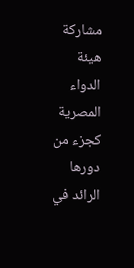مشاركة هيئة الدواء المصرية كجزء من دورها الرائد في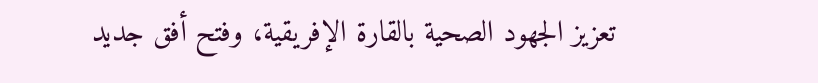تعزيز الجهود الصحية بالقارة الإفريقية، وفتح أفق جديد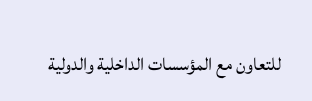للتعاون مع المؤسسات الداخلية والدولية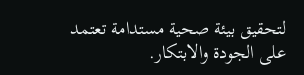لتحقيق بيئة صحية مستدامة تعتمد على الجودة والابتكار.